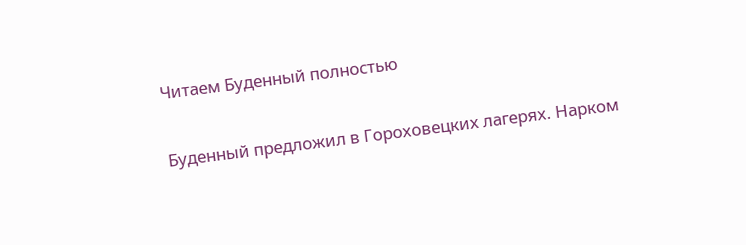Читаем Буденный полностью

Буденный предложил в Гороховецких лагерях. Нарком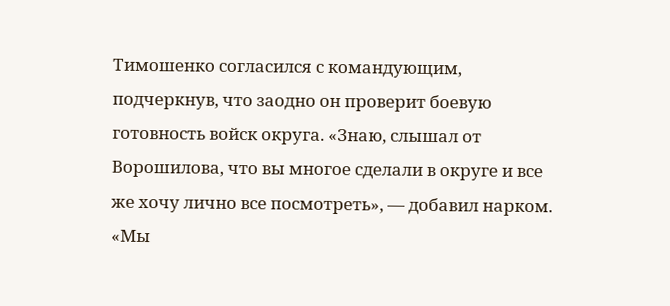Тимошенко согласился с командующим, подчеркнув, что заодно он проверит боевую готовность войск округа. «Знаю, слышал от Ворошилова, что вы многое сделали в округе и все же хочу лично все посмотреть», — добавил нарком. «Мы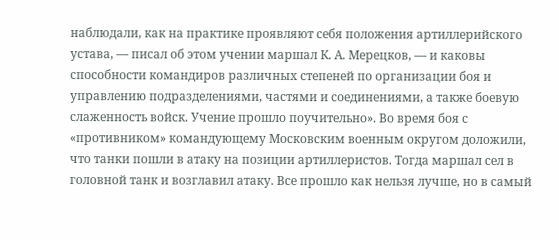наблюдали, как на практике проявляют себя положения артиллерийского устава, — писал об этом учении маршал К. А. Мерецков, — и каковы способности командиров различных степеней по организации боя и управлению подразделениями, частями и соединениями, а также боевую слаженность войск. Учение прошло поучительно». Во время боя с «противником» командующему Московским военным округом доложили, что танки пошли в атаку на позиции артиллеристов. Тогда маршал сел в головной танк и возглавил атаку. Все прошло как нельзя лучше, но в самый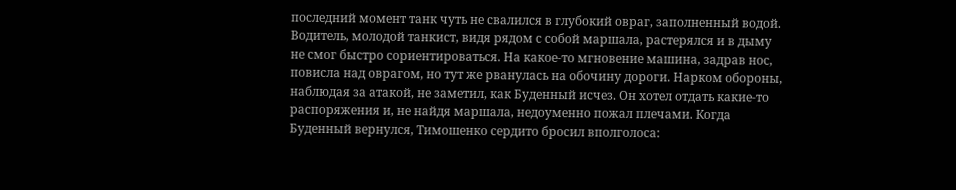последний момент танк чуть не свалился в глубокий овраг, заполненный водой. Водитель, молодой танкист, видя рядом с собой маршала, растерялся и в дыму не смог быстро сориентироваться. На какое-то мгновение машина, задрав нос, повисла над оврагом, но тут же рванулась на обочину дороги. Нарком обороны, наблюдая за атакой, не заметил, как Буденный исчез. Он хотел отдать какие-то распоряжения и, не найдя маршала, недоуменно пожал плечами. Когда Буденный вернулся, Тимошенко сердито бросил вполголоса: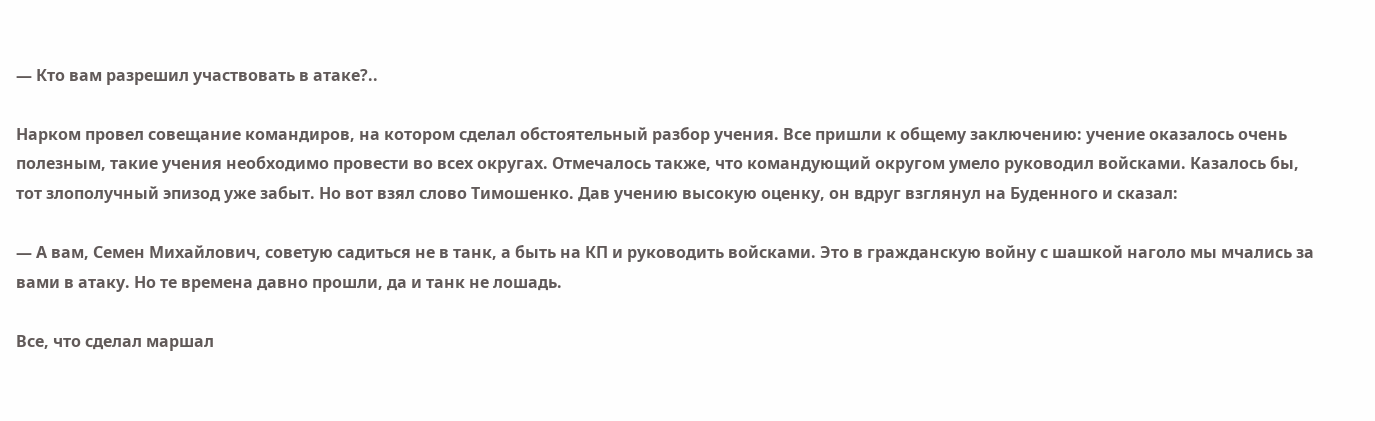— Кто вам разрешил участвовать в атаке?..

Нарком провел совещание командиров, на котором сделал обстоятельный разбор учения. Все пришли к общему заключению: учение оказалось очень полезным, такие учения необходимо провести во всех округах. Отмечалось также, что командующий округом умело руководил войсками. Казалось бы, тот злополучный эпизод уже забыт. Но вот взял слово Тимошенко. Дав учению высокую оценку, он вдруг взглянул на Буденного и сказал:

— А вам, Семен Михайлович, советую садиться не в танк, а быть на КП и руководить войсками. Это в гражданскую войну с шашкой наголо мы мчались за вами в атаку. Но те времена давно прошли, да и танк не лошадь.

Все, что сделал маршал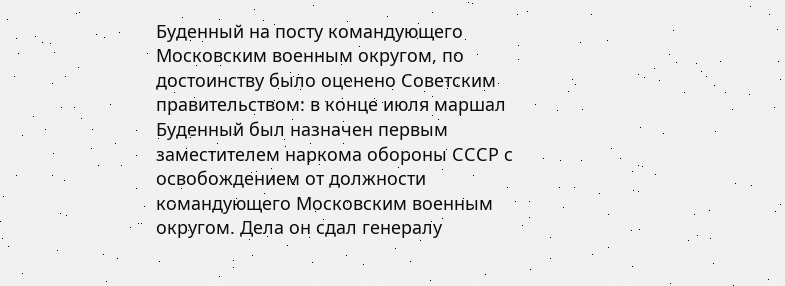Буденный на посту командующего Московским военным округом, по достоинству было оценено Советским правительством: в конце июля маршал Буденный был назначен первым заместителем наркома обороны СССР с освобождением от должности командующего Московским военным округом. Дела он сдал генералу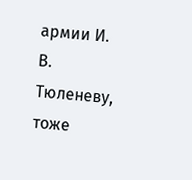армии И. В. Тюленеву, тоже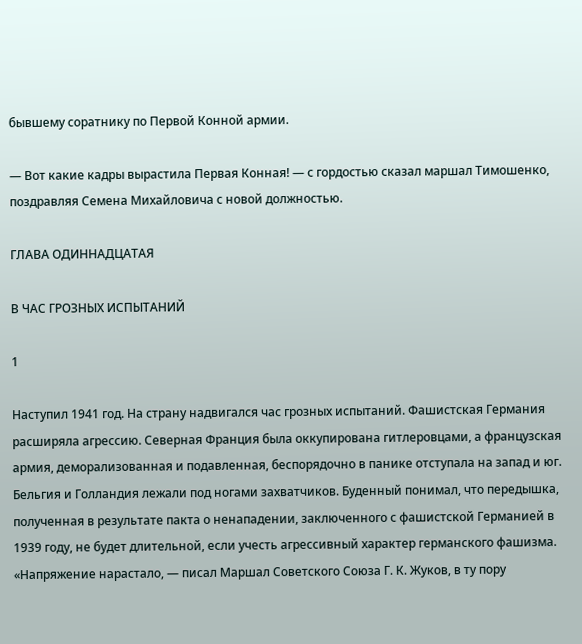бывшему соратнику по Первой Конной армии.

— Вот какие кадры вырастила Первая Конная! — с гордостью сказал маршал Тимошенко, поздравляя Семена Михайловича с новой должностью.

ГЛАВА ОДИННАДЦАТАЯ

В ЧАС ГРОЗНЫХ ИСПЫТАНИЙ

1

Наступил 1941 год. На страну надвигался час грозных испытаний. Фашистская Германия расширяла агрессию. Северная Франция была оккупирована гитлеровцами, а французская армия, деморализованная и подавленная, беспорядочно в панике отступала на запад и юг. Бельгия и Голландия лежали под ногами захватчиков. Буденный понимал, что передышка, полученная в результате пакта о ненападении, заключенного с фашистской Германией в 1939 году, не будет длительной, если учесть агрессивный характер германского фашизма. «Напряжение нарастало, — писал Маршал Советского Союза Г. К. Жуков, в ту пору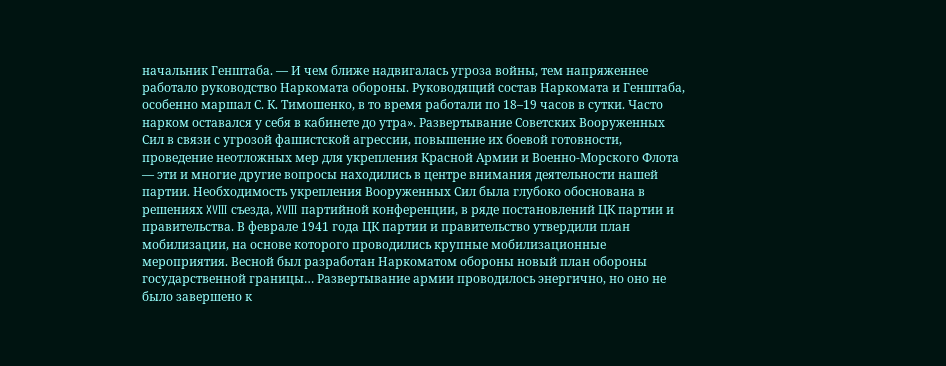начальник Генштаба. — И чем ближе надвигалась угроза войны, тем напряженнее работало руководство Наркомата обороны. Руководящий состав Наркомата и Генштаба, особенно маршал С. К. Тимошенко, в то время работали по 18–19 часов в сутки. Часто нарком оставался у себя в кабинете до утра». Развертывание Советских Вооруженных Сил в связи с угрозой фашистской агрессии, повышение их боевой готовности, проведение неотложных мер для укрепления Красной Армии и Военно-Морского Флота — эти и многие другие вопросы находились в центре внимания деятельности нашей партии. Необходимость укрепления Вооруженных Сил была глубоко обоснована в решениях XVIII съезда, XVIII партийной конференции, в ряде постановлений ЦК партии и правительства. В феврале 1941 года ЦК партии и правительство утвердили план мобилизации, на основе которого проводились крупные мобилизационные мероприятия. Весной был разработан Наркоматом обороны новый план обороны государственной границы… Развертывание армии проводилось энергично, но оно не было завершено к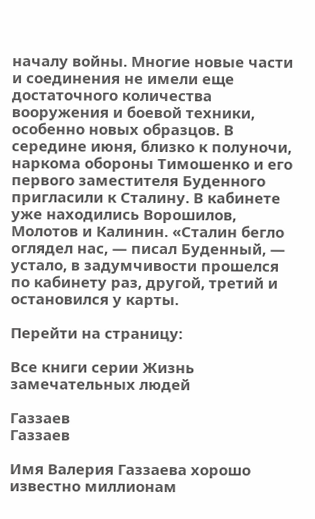началу войны. Многие новые части и соединения не имели еще достаточного количества вооружения и боевой техники, особенно новых образцов. В середине июня, близко к полуночи, наркома обороны Тимошенко и его первого заместителя Буденного пригласили к Сталину. В кабинете уже находились Ворошилов, Молотов и Калинин. «Сталин бегло оглядел нас, — писал Буденный, — устало, в задумчивости прошелся по кабинету раз, другой, третий и остановился у карты.

Перейти на страницу:

Все книги серии Жизнь замечательных людей

Газзаев
Газзаев

Имя Валерия Газзаева хорошо известно миллионам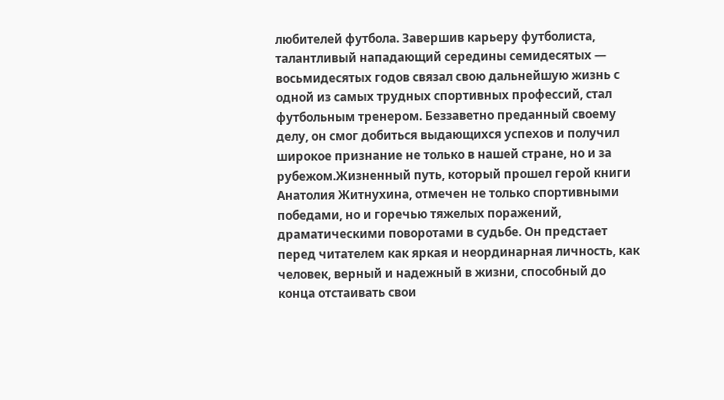любителей футбола. Завершив карьеру футболиста, талантливый нападающий середины семидесятых — восьмидесятых годов связал свою дальнейшую жизнь с одной из самых трудных спортивных профессий, стал футбольным тренером. Беззаветно преданный своему делу, он смог добиться выдающихся успехов и получил широкое признание не только в нашей стране, но и за рубежом.Жизненный путь, который прошел герой книги Анатолия Житнухина, отмечен не только спортивными победами, но и горечью тяжелых поражений, драматическими поворотами в судьбе. Он предстает перед читателем как яркая и неординарная личность, как человек, верный и надежный в жизни, способный до конца отстаивать свои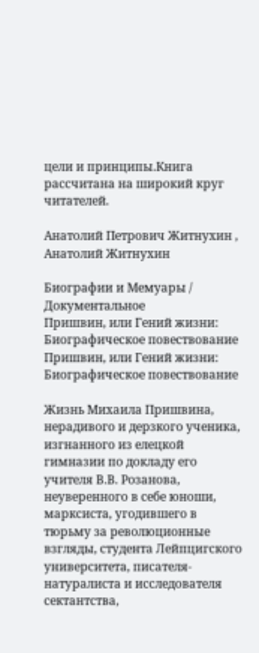цели и принципы.Книга рассчитана на широкий круг читателей.

Анатолий Петрович Житнухин , Анатолий Житнухин

Биографии и Мемуары / Документальное
Пришвин, или Гений жизни: Биографическое повествование
Пришвин, или Гений жизни: Биографическое повествование

Жизнь Михаила Пришвина, нерадивого и дерзкого ученика, изгнанного из елецкой гимназии по докладу его учителя В.В. Розанова, неуверенного в себе юноши, марксиста, угодившего в тюрьму за революционные взгляды, студента Лейпцигского университета, писателя-натуралиста и исследователя сектантства,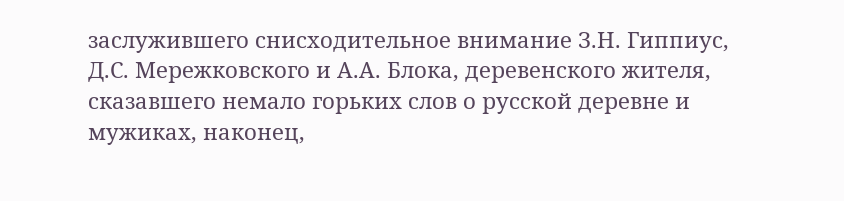заслужившего снисходительное внимание З.Н. Гиппиус, Д.С. Мережковского и А.А. Блока, деревенского жителя, сказавшего немало горьких слов о русской деревне и мужиках, наконец,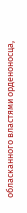обласканного властями орденоносца,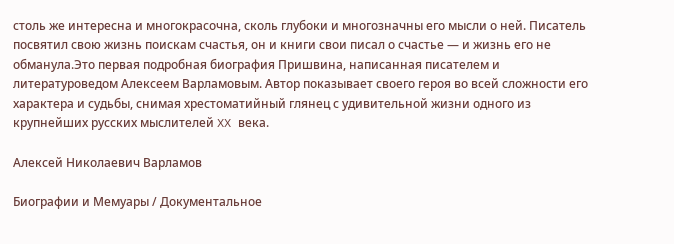столь же интересна и многокрасочна, сколь глубоки и многозначны его мысли о ней. Писатель посвятил свою жизнь поискам счастья, он и книги свои писал о счастье — и жизнь его не обманула.Это первая подробная биография Пришвина, написанная писателем и литературоведом Алексеем Варламовым. Автор показывает своего героя во всей сложности его характера и судьбы, снимая хрестоматийный глянец с удивительной жизни одного из крупнейших русских мыслителей XX века.

Алексей Николаевич Варламов

Биографии и Мемуары / Документальное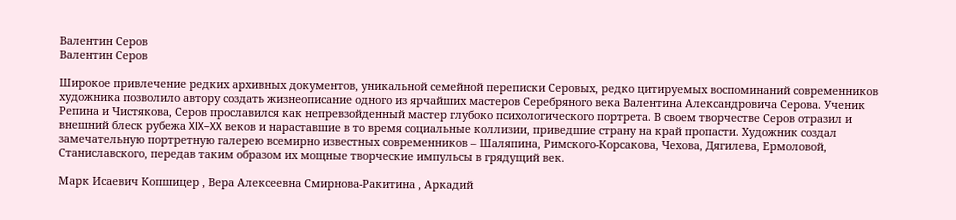Валентин Серов
Валентин Серов

Широкое привлечение редких архивных документов, уникальной семейной переписки Серовых, редко цитируемых воспоминаний современников художника позволило автору создать жизнеописание одного из ярчайших мастеров Серебряного века Валентина Александровича Серова. Ученик Репина и Чистякова, Серов прославился как непревзойденный мастер глубоко психологического портрета. В своем творчестве Серов отразил и внешний блеск рубежа XIX–XX веков и нараставшие в то время социальные коллизии, приведшие страну на край пропасти. Художник создал замечательную портретную галерею всемирно известных современников – Шаляпина, Римского-Корсакова, Чехова, Дягилева, Ермоловой, Станиславского, передав таким образом их мощные творческие импульсы в грядущий век.

Марк Исаевич Копшицер , Вера Алексеевна Смирнова-Ракитина , Аркадий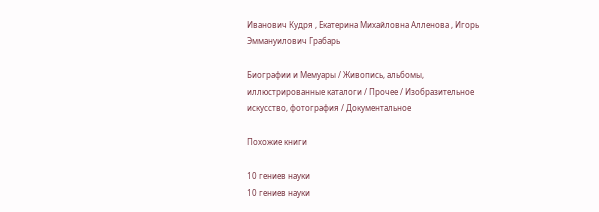Иванович Кудря , Екатерина Михайловна Алленова , Игорь Эммануилович Грабарь

Биографии и Мемуары / Живопись, альбомы, иллюстрированные каталоги / Прочее / Изобразительное искусство, фотография / Документальное

Похожие книги

10 гениев науки
10 гениев науки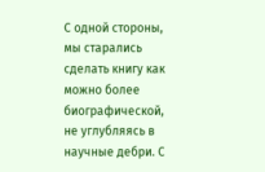С одной стороны, мы старались сделать книгу как можно более биографической, не углубляясь в научные дебри. С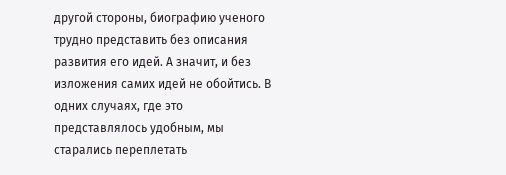другой стороны, биографию ученого трудно представить без описания развития его идей. А значит, и без изложения самих идей не обойтись. В одних случаях, где это представлялось удобным, мы старались переплетать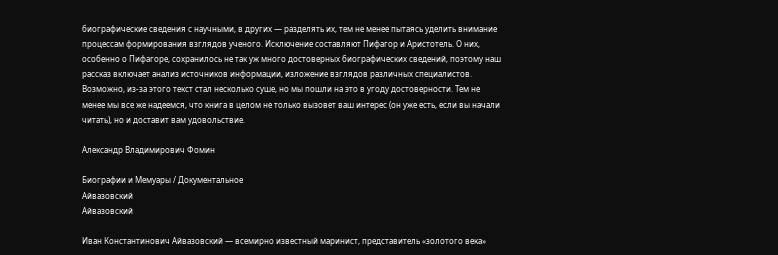биографические сведения с научными, в других — разделять их, тем не менее пытаясь уделить внимание процессам формирования взглядов ученого. Исключение составляют Пифагор и Аристотель. О них, особенно о Пифагоре, сохранилось не так уж много достоверных биографических сведений, поэтому наш рассказ включает анализ источников информации, изложение взглядов различных специалистов. Возможно, из-за этого текст стал несколько суше, но мы пошли на это в угоду достоверности. Тем не менее мы все же надеемся, что книга в целом не только вызовет ваш интерес (он уже есть, если вы начали читать), но и доставит вам удовольствие.

Александр Владимирович Фомин

Биографии и Мемуары / Документальное
Айвазовский
Айвазовский

Иван Константинович Айвазовский — всемирно известный маринист, представитель «золотого века»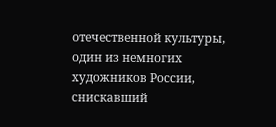отечественной культуры, один из немногих художников России, снискавший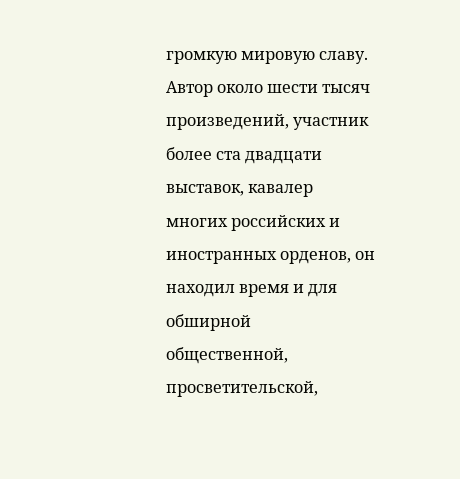громкую мировую славу. Автор около шести тысяч произведений, участник более ста двадцати выставок, кавалер многих российских и иностранных орденов, он находил время и для обширной общественной, просветительской,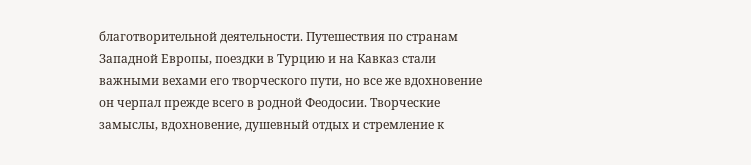благотворительной деятельности. Путешествия по странам Западной Европы, поездки в Турцию и на Кавказ стали важными вехами его творческого пути, но все же вдохновение он черпал прежде всего в родной Феодосии. Творческие замыслы, вдохновение, душевный отдых и стремление к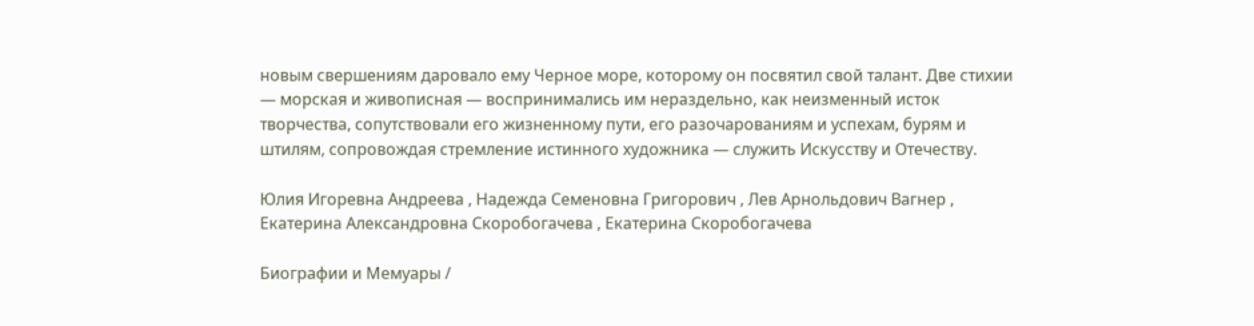новым свершениям даровало ему Черное море, которому он посвятил свой талант. Две стихии — морская и живописная — воспринимались им нераздельно, как неизменный исток творчества, сопутствовали его жизненному пути, его разочарованиям и успехам, бурям и штилям, сопровождая стремление истинного художника — служить Искусству и Отечеству.

Юлия Игоревна Андреева , Надежда Семеновна Григорович , Лев Арнольдович Вагнер , Екатерина Александровна Скоробогачева , Екатерина Скоробогачева

Биографии и Мемуары /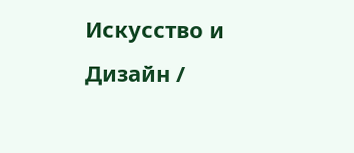Искусство и Дизайн /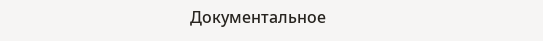Документальное